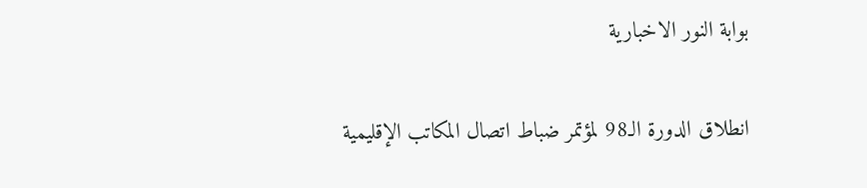بوابة النور الاخبارية

انطلاق الدورة الـ98 لمؤتمر ضباط اتصال المكاتب الإقليمية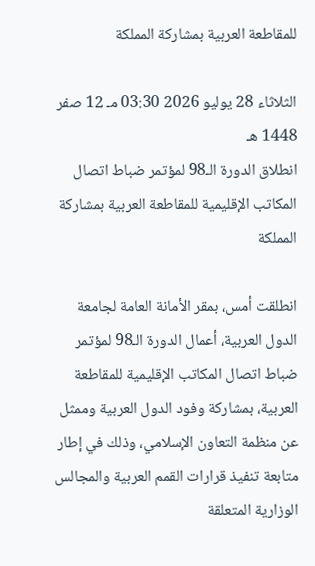للمقاطعة العربية بمشاركة المملكة

الثلاثاء 28 يوليو 2026 03:30 مـ 12 صفر 1448 هـ
انطلاق الدورة الـ98 لمؤتمر ضباط اتصال المكاتب الإقليمية للمقاطعة العربية بمشاركة المملكة

انطلقت أمس، بمقر الأمانة العامة لجامعة الدول العربية، أعمال الدورة الـ98 لمؤتمر ضباط اتصال المكاتب الإقليمية للمقاطعة العربية، بمشاركة وفود الدول العربية وممثل عن منظمة التعاون الإسلامي، وذلك في إطار متابعة تنفيذ قرارات القمم العربية والمجالس الوزارية المتعلقة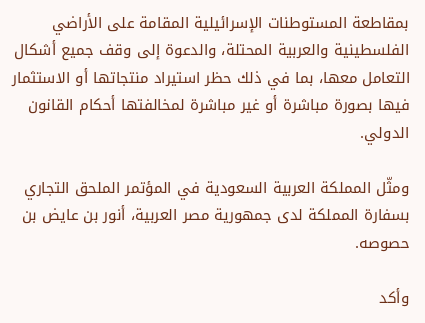بمقاطعة المستوطنات الإسرائيلية المقامة على الأراضي الفلسطينية والعربية المحتلة، والدعوة إلى وقف جميع أشكال التعامل معها، بما في ذلك حظر استيراد منتجاتها أو الاستثمار فيها بصورة مباشرة أو غير مباشرة لمخالفتها أحكام القانون الدولي.

ومثّل المملكة العربية السعودية في المؤتمر الملحق التجاري بسفارة المملكة لدى جمهورية مصر العربية، أنور بن عايض بن حصوصه.

وأكد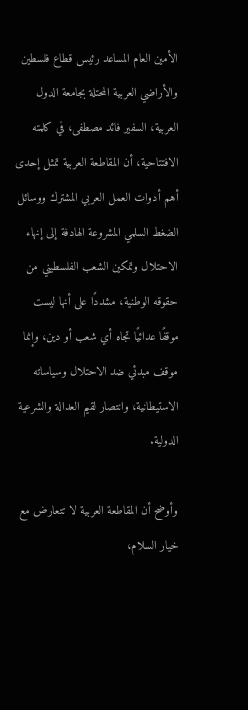الأمين العام المساعد رئيس قطاع فلسطين والأراضي العربية المحتلة بجامعة الدول العربية، السفير فائد مصطفى، في كلمته الافتتاحية، أن المقاطعة العربية تمثل إحدى أهم أدوات العمل العربي المشترك ووسائل الضغط السلمي المشروعة الهادفة إلى إنهاء الاحتلال وتمكين الشعب الفلسطيني من حقوقه الوطنية، مشددًا على أنها ليست موقفًا عدائيًا تجاه أي شعب أو دين، وإنما موقف مبدئي ضد الاحتلال وسياساته الاستيطانية، وانتصار لقيم العدالة والشرعية الدولية.

وأوضح أن المقاطعة العربية لا تتعارض مع خيار السلام،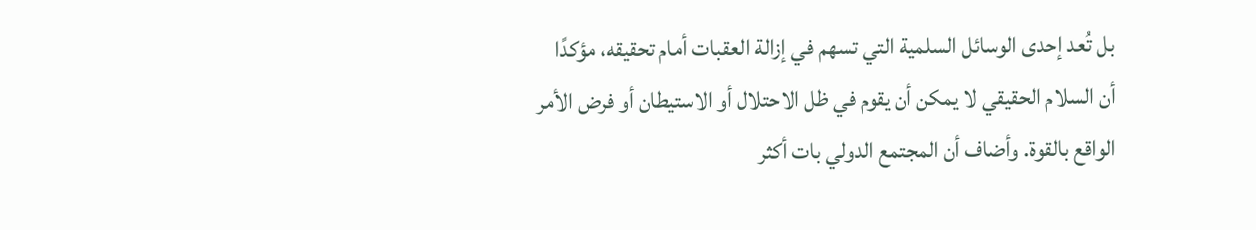بل تُعد إحدى الوسائل السلمية التي تسهم في إزالة العقبات أمام تحقيقه، مؤكدًا أن السلام الحقيقي لا يمكن أن يقوم في ظل الاحتلال أو الاستيطان أو فرض الأمر الواقع بالقوة. وأضاف أن المجتمع الدولي بات أكثر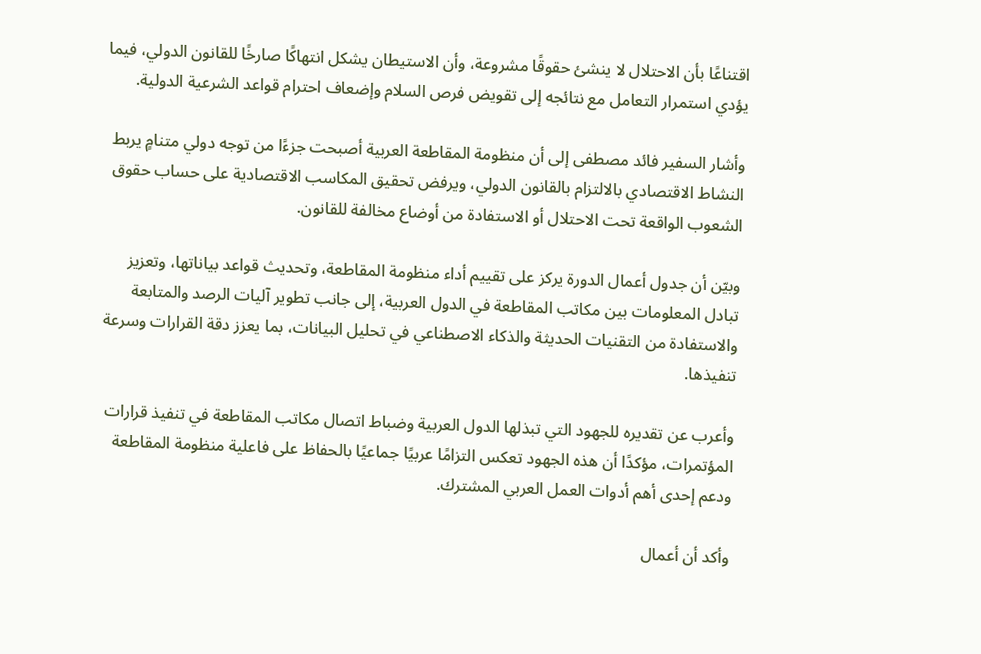اقتناعًا بأن الاحتلال لا ينشئ حقوقًا مشروعة، وأن الاستيطان يشكل انتهاكًا صارخًا للقانون الدولي، فيما يؤدي استمرار التعامل مع نتائجه إلى تقويض فرص السلام وإضعاف احترام قواعد الشرعية الدولية.

وأشار السفير فائد مصطفى إلى أن منظومة المقاطعة العربية أصبحت جزءًا من توجه دولي متنامٍ يربط النشاط الاقتصادي بالالتزام بالقانون الدولي، ويرفض تحقيق المكاسب الاقتصادية على حساب حقوق الشعوب الواقعة تحت الاحتلال أو الاستفادة من أوضاع مخالفة للقانون.

وبيّن أن جدول أعمال الدورة يركز على تقييم أداء منظومة المقاطعة، وتحديث قواعد بياناتها، وتعزيز تبادل المعلومات بين مكاتب المقاطعة في الدول العربية، إلى جانب تطوير آليات الرصد والمتابعة والاستفادة من التقنيات الحديثة والذكاء الاصطناعي في تحليل البيانات، بما يعزز دقة القرارات وسرعة تنفيذها.

وأعرب عن تقديره للجهود التي تبذلها الدول العربية وضباط اتصال مكاتب المقاطعة في تنفيذ قرارات المؤتمرات، مؤكدًا أن هذه الجهود تعكس التزامًا عربيًا جماعيًا بالحفاظ على فاعلية منظومة المقاطعة ودعم إحدى أهم أدوات العمل العربي المشترك.

وأكد أن أعمال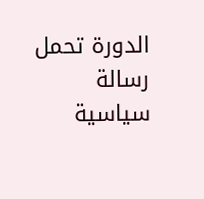الدورة تحمل رسالة سياسية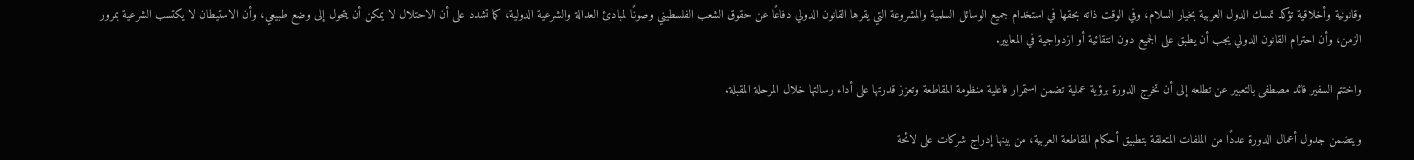وقانونية وأخلاقية تؤكد تمسك الدول العربية بخيار السلام، وفي الوقت ذاته بحقها في استخدام جميع الوسائل السلمية والمشروعة التي يقرها القانون الدولي دفاعًا عن حقوق الشعب الفلسطيني وصونًا لمبادئ العدالة والشرعية الدولية، كما تشدد على أن الاحتلال لا يمكن أن يتحول إلى وضع طبيعي، وأن الاستيطان لا يكتسب الشرعية بمرور الزمن، وأن احترام القانون الدولي يجب أن يطبق على الجميع دون انتقائية أو ازدواجية في المعايير.

واختتم السفير فائد مصطفى بالتعبير عن تطلعه إلى أن تخرج الدورة برؤية عملية تضمن استمرار فاعلية منظومة المقاطعة وتعزز قدرتها على أداء رسالتها خلال المرحلة المقبلة.

ويتضمن جدول أعمال الدورة عددًا من الملفات المتعلقة بتطبيق أحكام المقاطعة العربية، من بينها إدراج شركات على لائحة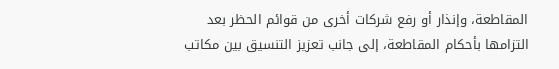المقاطعة، وإنذار أو رفع شركات أخرى من قوائم الحظر بعد التزامها بأحكام المقاطعة، إلى جانب تعزيز التنسيق بين مكاتب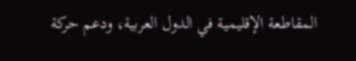المقاطعة الإقليمية في الدول العربية، ودعم حركة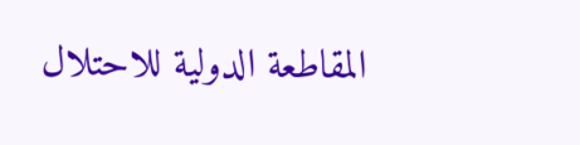المقاطعة الدولية للاحتلال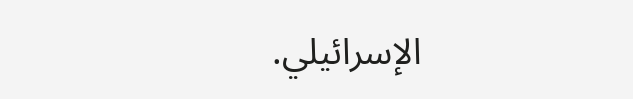الإسرائيلي.